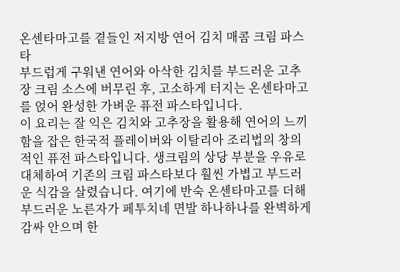온센타마고를 곁들인 저지방 연어 김치 매콤 크림 파스타
부드럽게 구워낸 연어와 아삭한 김치를 부드러운 고추장 크림 소스에 버무린 후, 고소하게 터지는 온센타마고를 얹어 완성한 가벼운 퓨전 파스타입니다.
이 요리는 잘 익은 김치와 고추장을 활용해 연어의 느끼함을 잡은 한국적 플레이버와 이탈리아 조리법의 창의적인 퓨전 파스타입니다. 생크림의 상당 부분을 우유로 대체하여 기존의 크림 파스타보다 훨씬 가볍고 부드러운 식감을 살렸습니다. 여기에 반숙 온센타마고를 더해 부드러운 노른자가 페투치네 면발 하나하나를 완벽하게 감싸 안으며 한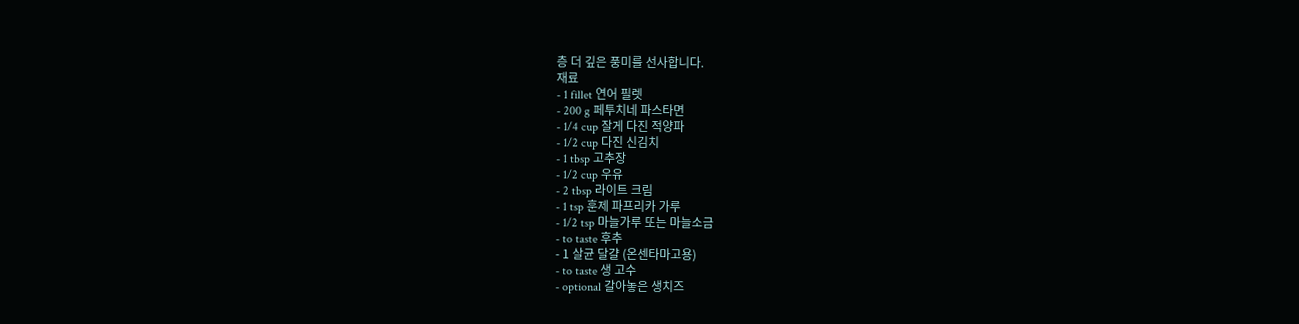층 더 깊은 풍미를 선사합니다.
재료
- 1 fillet 연어 필렛
- 200 g 페투치네 파스타면
- 1/4 cup 잘게 다진 적양파
- 1/2 cup 다진 신김치
- 1 tbsp 고추장
- 1/2 cup 우유
- 2 tbsp 라이트 크림
- 1 tsp 훈제 파프리카 가루
- 1/2 tsp 마늘가루 또는 마늘소금
- to taste 후추
- 1 살균 달걀 (온센타마고용)
- to taste 생 고수
- optional 갈아놓은 생치즈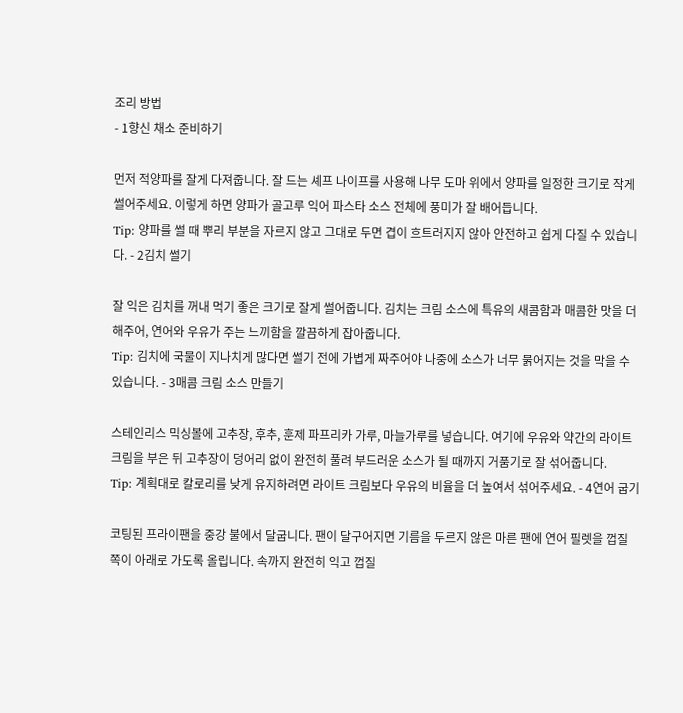조리 방법
- 1향신 채소 준비하기

먼저 적양파를 잘게 다져줍니다. 잘 드는 셰프 나이프를 사용해 나무 도마 위에서 양파를 일정한 크기로 작게 썰어주세요. 이렇게 하면 양파가 골고루 익어 파스타 소스 전체에 풍미가 잘 배어듭니다.
Tip: 양파를 썰 때 뿌리 부분을 자르지 않고 그대로 두면 겹이 흐트러지지 않아 안전하고 쉽게 다질 수 있습니다. - 2김치 썰기

잘 익은 김치를 꺼내 먹기 좋은 크기로 잘게 썰어줍니다. 김치는 크림 소스에 특유의 새콤함과 매콤한 맛을 더해주어, 연어와 우유가 주는 느끼함을 깔끔하게 잡아줍니다.
Tip: 김치에 국물이 지나치게 많다면 썰기 전에 가볍게 짜주어야 나중에 소스가 너무 묽어지는 것을 막을 수 있습니다. - 3매콤 크림 소스 만들기

스테인리스 믹싱볼에 고추장, 후추, 훈제 파프리카 가루, 마늘가루를 넣습니다. 여기에 우유와 약간의 라이트 크림을 부은 뒤 고추장이 덩어리 없이 완전히 풀려 부드러운 소스가 될 때까지 거품기로 잘 섞어줍니다.
Tip: 계획대로 칼로리를 낮게 유지하려면 라이트 크림보다 우유의 비율을 더 높여서 섞어주세요. - 4연어 굽기

코팅된 프라이팬을 중강 불에서 달굽니다. 팬이 달구어지면 기름을 두르지 않은 마른 팬에 연어 필렛을 껍질 쪽이 아래로 가도록 올립니다. 속까지 완전히 익고 껍질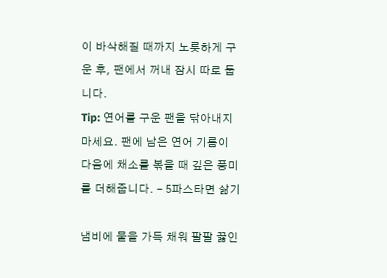이 바삭해질 때까지 노릇하게 구운 후, 팬에서 꺼내 잠시 따로 둡니다.
Tip: 연어를 구운 팬을 닦아내지 마세요. 팬에 남은 연어 기름이 다음에 채소를 볶을 때 깊은 풍미를 더해줍니다. - 5파스타면 삶기

냄비에 물을 가득 채워 팔팔 끓인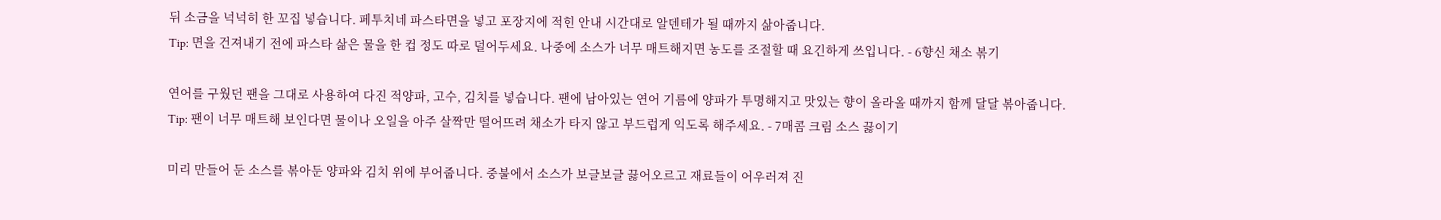뒤 소금을 넉넉히 한 꼬집 넣습니다. 페투치네 파스타면을 넣고 포장지에 적힌 안내 시간대로 알덴테가 될 때까지 삶아줍니다.
Tip: 면을 건져내기 전에 파스타 삶은 물을 한 컵 정도 따로 덜어두세요. 나중에 소스가 너무 매트해지면 농도를 조절할 때 요긴하게 쓰입니다. - 6향신 채소 볶기

연어를 구웠던 팬을 그대로 사용하여 다진 적양파, 고수, 김치를 넣습니다. 팬에 남아있는 연어 기름에 양파가 투명해지고 맛있는 향이 올라올 때까지 함께 달달 볶아줍니다.
Tip: 팬이 너무 매트해 보인다면 물이나 오일을 아주 살짝만 떨어뜨려 채소가 타지 않고 부드럽게 익도록 해주세요. - 7매콤 크림 소스 끓이기

미리 만들어 둔 소스를 볶아둔 양파와 김치 위에 부어줍니다. 중불에서 소스가 보글보글 끓어오르고 재료들이 어우러져 진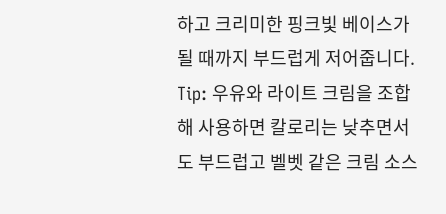하고 크리미한 핑크빛 베이스가 될 때까지 부드럽게 저어줍니다.
Tip: 우유와 라이트 크림을 조합해 사용하면 칼로리는 낮추면서도 부드럽고 벨벳 같은 크림 소스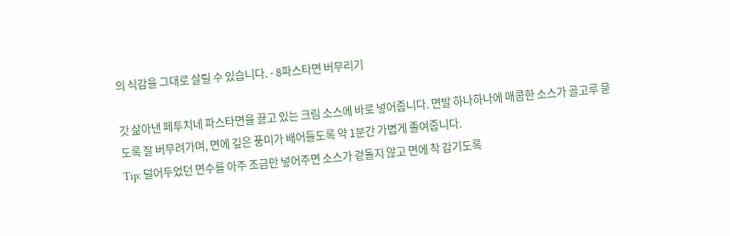의 식감을 그대로 살릴 수 있습니다. - 8파스타면 버무리기

갓 삶아낸 페투치네 파스타면을 끓고 있는 크림 소스에 바로 넣어줍니다. 면발 하나하나에 매콤한 소스가 골고루 묻도록 잘 버무려가며, 면에 깊은 풍미가 배어들도록 약 1분간 가볍게 졸여줍니다.
Tip: 덜어두었던 면수를 아주 조금만 넣어주면 소스가 겉돌지 않고 면에 착 감기도록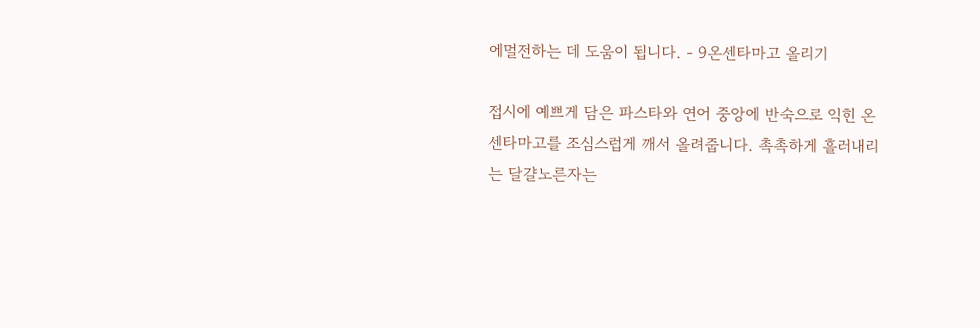에멀전하는 데 도움이 됩니다. - 9온센타마고 올리기

접시에 예쁘게 담은 파스타와 연어 중앙에 반숙으로 익힌 온센타마고를 조심스럽게 깨서 올려줍니다. 촉촉하게 흘러내리는 달걀노른자는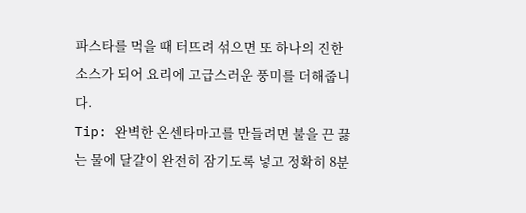파스타를 먹을 때 터뜨려 섞으면 또 하나의 진한 소스가 되어 요리에 고급스러운 풍미를 더해줍니다.
Tip: 완벽한 온센타마고를 만들려면 불을 끈 끓는 물에 달걀이 완전히 잠기도록 넣고 정확히 8분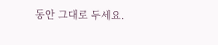동안 그대로 두세요.